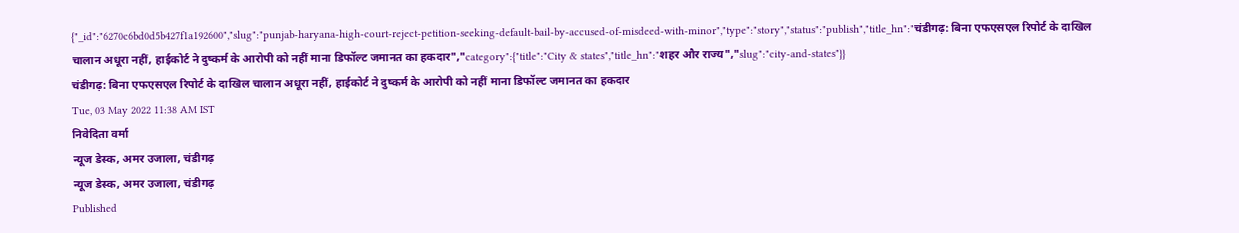{"_id":"6270c6bd0d5b427f1a192600","slug":"punjab-haryana-high-court-reject-petition-seeking-default-bail-by-accused-of-misdeed-with-minor","type":"story","status":"publish","title_hn":"चंडीगढ़: बिना एफएसएल रिपोर्ट के दाखिल चालान अधूरा नहीं, हाईकोर्ट ने दुष्कर्म के आरोपी को नहीं माना डिफॉल्ट जमानत का हकदार","category":{"title":"City & states","title_hn":"शहर और राज्य","slug":"city-and-states"}}
चंडीगढ़: बिना एफएसएल रिपोर्ट के दाखिल चालान अधूरा नहीं, हाईकोर्ट ने दुष्कर्म के आरोपी को नहीं माना डिफॉल्ट जमानत का हकदार
Tue, 03 May 2022 11:38 AM IST
निवेदिता वर्मा
न्यूज डेस्क, अमर उजाला, चंडीगढ़
न्यूज डेस्क, अमर उजाला, चंडीगढ़
Published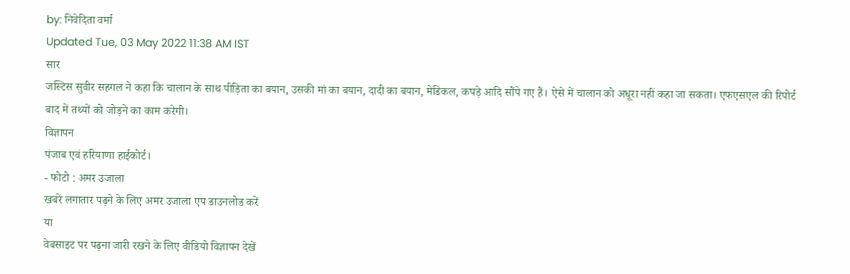by: निवेदिता वर्मा
Updated Tue, 03 May 2022 11:38 AM IST
सार
जस्टिस सुवीर सहगल ने कहा कि चालान के साथ पीड़िता का बयान, उसकी मां का बयान, दादी का बयान, मेडिकल, कपड़े आदि सौंपे गए हैं। ऐसे में चालान को अधूरा नहीं कहा जा सकता। एफएसएल की रिपोर्ट बाद में तथ्यों को जोड़ने का काम करेगी।
विज्ञापन
पंजाब एवं हरियाणा हाईकोर्ट।
- फोटो : अमर उजाला
खबरें लगातार पढ़ने के लिए अमर उजाला एप डाउनलोड करें
या
वेबसाइट पर पढ़ना जारी रखने के लिए वीडियो विज्ञापन देखें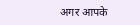अगर आपके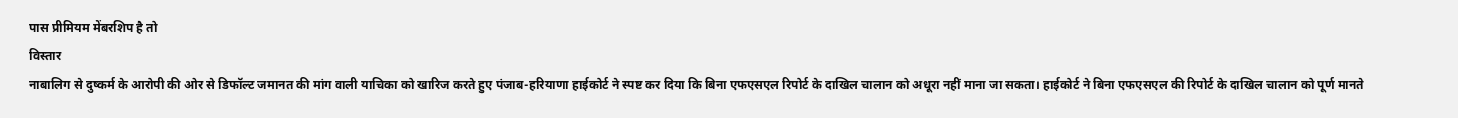पास प्रीमियम मेंबरशिप है तो
विस्तार
नाबालिग से दुष्कर्म के आरोपी की ओर से डिफॉल्ट जमानत की मांग वाली याचिका को खारिज करते हुए पंजाब-हरियाणा हाईकोर्ट ने स्पष्ट कर दिया कि बिना एफएसएल रिपोर्ट के दाखिल चालान को अधूरा नहीं माना जा सकता। हाईकोर्ट ने बिना एफएसएल की रिपोर्ट के दाखिल चालान को पूर्ण मानते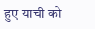हुए याची को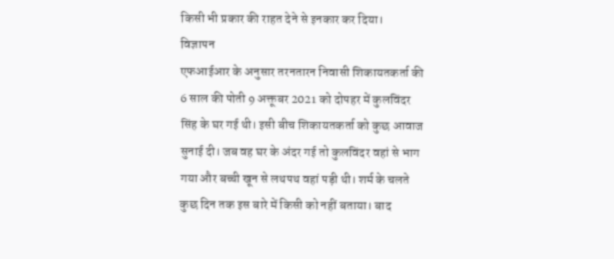किसी भी प्रकार की राहत देने से इनकार कर दिया।
विज्ञापन
एफआईआर के अनुसार तरनतारन निवासी शिकायतकर्ता की 6 साल की पोती 9 अक्तूबर 2021 को दोपहर में कुलविंदर सिंह के घर गई थी। इसी बीच शिकायतकर्ता को कुछ आवाज सुनाई दी। जब वह घर के अंदर गई तो कुलविंदर वहां से भाग गया और बच्ची खून से लथपथ वहां पड़ी थी। शर्म के चलते कुछ दिन तक इस बारे में किसी को नहीं बताया। बाद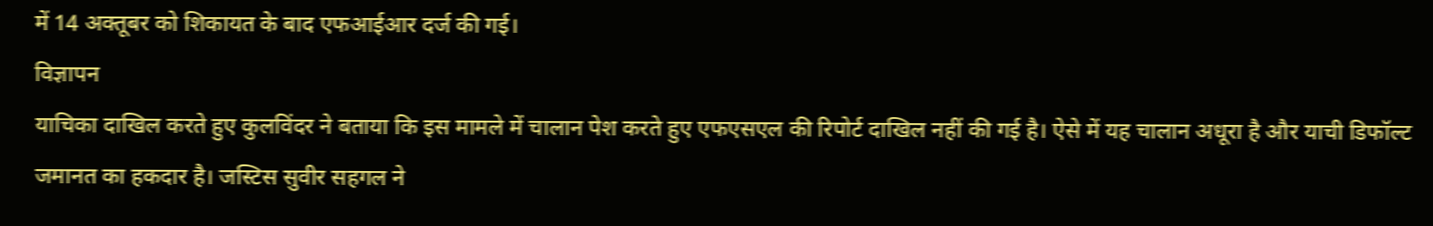में 14 अक्तूबर को शिकायत के बाद एफआईआर दर्ज की गई।
विज्ञापन
याचिका दाखिल करते हुए कुलविंदर ने बताया कि इस मामले में चालान पेश करते हुए एफएसएल की रिपोर्ट दाखिल नहीं की गई है। ऐसे में यह चालान अधूरा है और याची डिफॉल्ट जमानत का हकदार है। जस्टिस सुवीर सहगल ने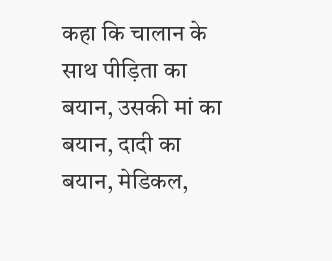कहा कि चालान के साथ पीड़िता का बयान, उसकी मां का बयान, दादी का बयान, मेडिकल,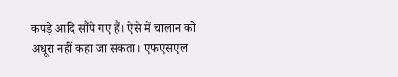कपड़े आदि सौंपे गए हैं। ऐसे में चालान को अधूरा नहीं कहा जा सकता। एफएसएल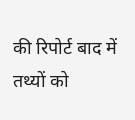की रिपोर्ट बाद में तथ्यों को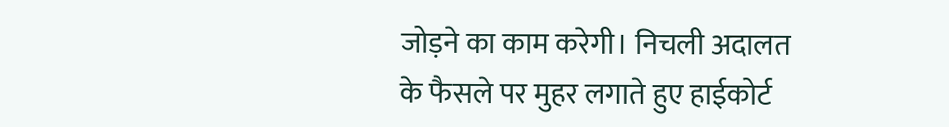जोड़ने का काम करेगी। निचली अदालत के फैसले पर मुहर लगाते हुए हाईकोर्ट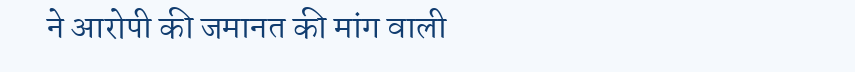ने आरोपी की जमानत की मांग वाली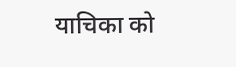याचिका को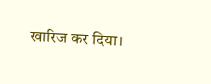खारिज कर दिया।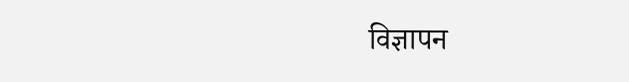विज्ञापन